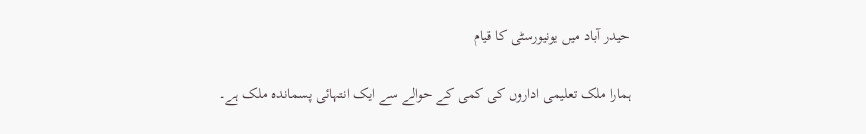حیدر آباد میں یونیورسٹی کا قیام

ہمارا ملک تعلیمی اداروں کی کمی کے حوالے سے ایک انتہائی پسماندہ ملک ہے۔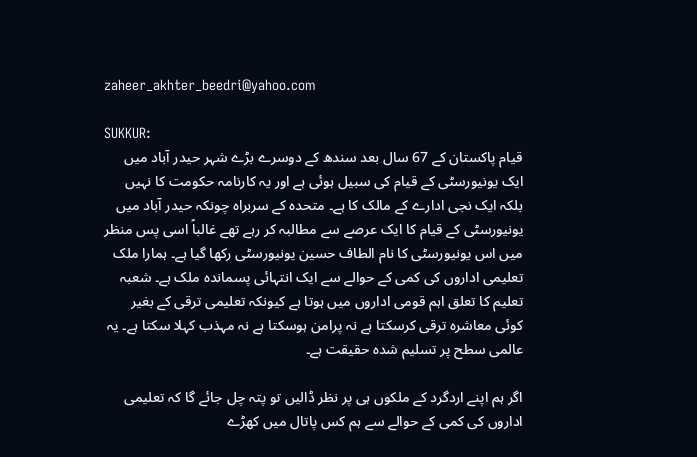zaheer_akhter_beedri@yahoo.com

SUKKUR:
قیام پاکستان کے 67 سال بعد سندھ کے دوسرے بڑے شہر حیدر آباد میں ایک یونیورسٹی کے قیام کی سبیل ہوئی ہے اور یہ کارنامہ حکومت کا نہیں بلکہ ایک نجی ادارے کے مالک کا ہے۔ متحدہ کے سربراہ چونکہ حیدر آباد میں یونیورسٹی کے قیام کا ایک عرصے سے مطالبہ کر رہے تھے غالباً اسی پس منظر میں اس یونیورسٹی کا نام الطاف حسین یونیورسٹی رکھا گیا ہے۔ ہمارا ملک تعلیمی اداروں کی کمی کے حوالے سے ایک انتہائی پسماندہ ملک ہے۔ شعبہ تعلیم کا تعلق اہم قومی اداروں میں ہوتا ہے کیونکہ تعلیمی ترقی کے بغیر کوئی معاشرہ ترقی کرسکتا ہے نہ پرامن ہوسکتا ہے نہ مہذب کہلا سکتا ہے۔ یہ عالمی سطح پر تسلیم شدہ حقیقت ہے۔

اگر ہم اپنے اردگرد کے ملکوں ہی پر نظر ڈالیں تو پتہ چل جائے گا کہ تعلیمی اداروں کی کمی کے حوالے سے ہم کس پاتال میں کھڑے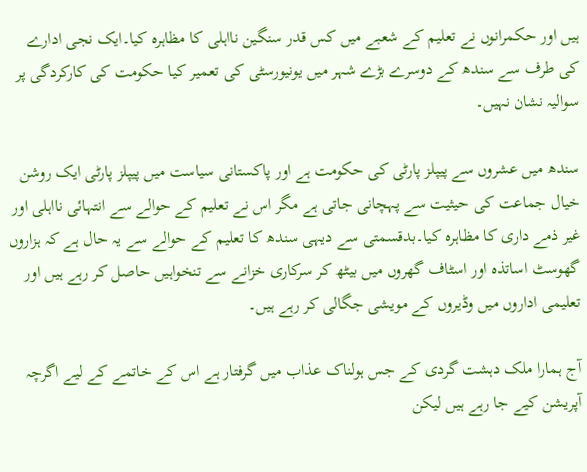ہیں اور حکمرانوں نے تعلیم کے شعبے میں کس قدر سنگین نااہلی کا مظاہرہ کیا۔ایک نجی ادارے کی طرف سے سندھ کے دوسرے بڑے شہر میں یونیورسٹی کی تعمیر کیا حکومت کی کارکردگی پر سوالیہ نشان نہیں۔

سندھ میں عشروں سے پیپلز پارٹی کی حکومت ہے اور پاکستانی سیاست میں پیپلز پارٹی ایک روشن خیال جماعت کی حیثیت سے پہچانی جاتی ہے مگر اس نے تعلیم کے حوالے سے انتہائی نااہلی اور غیر ذمے داری کا مظاہرہ کیا۔بدقسمتی سے دیہی سندھ کا تعلیم کے حوالے سے یہ حال ہے کہ ہزاروں گھوسٹ اساتذہ اور اسٹاف گھروں میں بیٹھ کر سرکاری خزانے سے تنخواہیں حاصل کر رہے ہیں اور تعلیمی اداروں میں وڈیروں کے مویشی جگالی کر رہے ہیں۔

آج ہمارا ملک دہشت گردی کے جس ہولناک عذاب میں گرفتار ہے اس کے خاتمے کے لیے اگرچہ آپریشن کیے جا رہے ہیں لیکن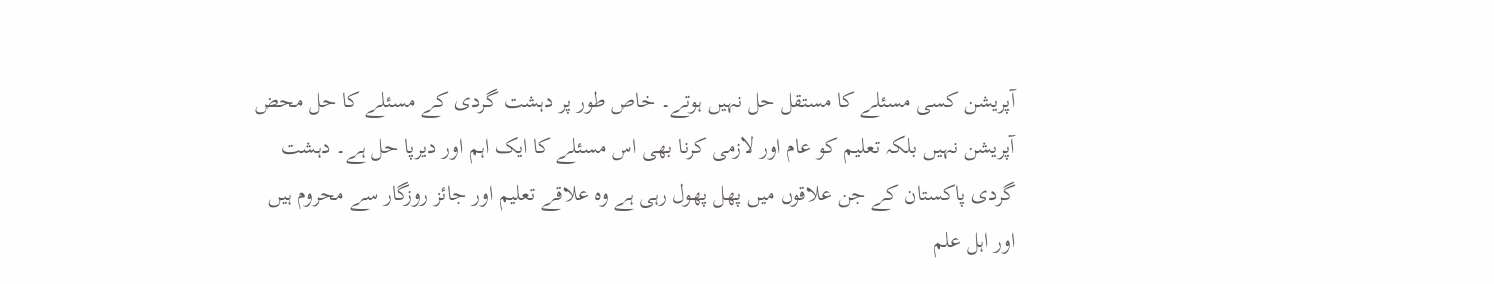آپریشن کسی مسئلے کا مستقل حل نہیں ہوتے۔ خاص طور پر دہشت گردی کے مسئلے کا حل محض آپریشن نہیں بلکہ تعلیم کو عام اور لازمی کرنا بھی اس مسئلے کا ایک اہم اور دیرپا حل ہے۔ دہشت گردی پاکستان کے جن علاقوں میں پھل پھول رہی ہے وہ علاقے تعلیم اور جائز روزگار سے محروم ہیں اور اہل علم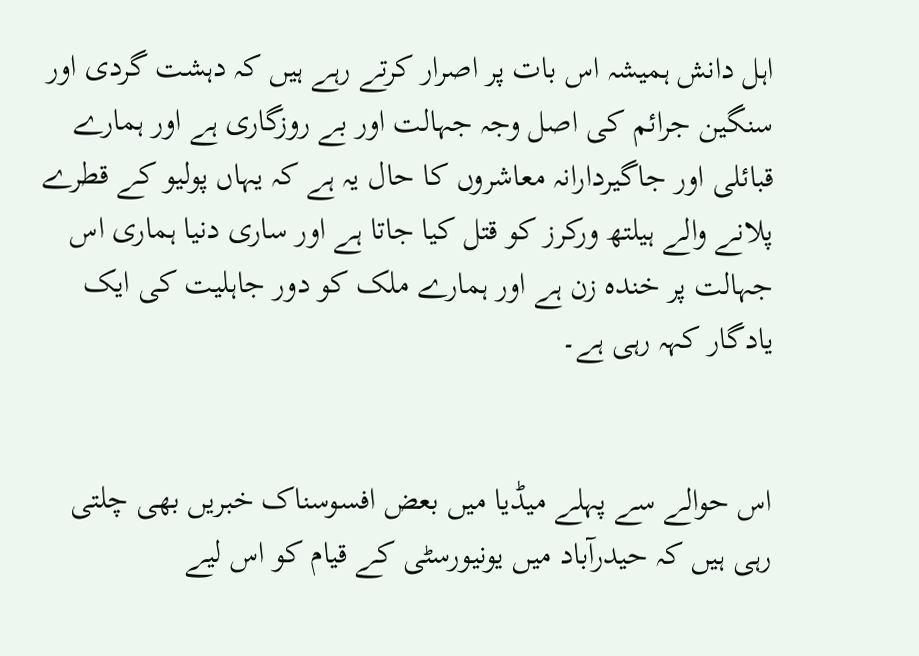اہل دانش ہمیشہ اس بات پر اصرار کرتے رہے ہیں کہ دہشت گردی اور سنگین جرائم کی اصل وجہ جہالت اور بے روزگاری ہے اور ہمارے قبائلی اور جاگیردارانہ معاشروں کا حال یہ ہے کہ یہاں پولیو کے قطرے پلانے والے ہیلتھ ورکرز کو قتل کیا جاتا ہے اور ساری دنیا ہماری اس جہالت پر خندہ زن ہے اور ہمارے ملک کو دور جاہلیت کی ایک یادگار کہہ رہی ہے۔


اس حوالے سے پہلے میڈیا میں بعض افسوسناک خبریں بھی چلتی رہی ہیں کہ حیدرآباد میں یونیورسٹی کے قیام کو اس لیے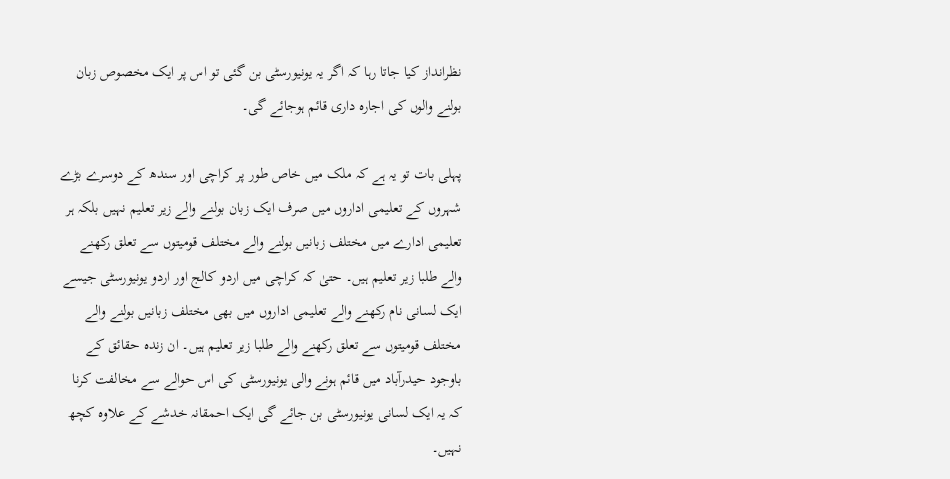نظرانداز کیا جاتا رہا کہ اگر یہ یونیورسٹی بن گئی تو اس پر ایک مخصوص زبان بولنے والوں کی اجارہ داری قائم ہوجائے گی۔

پہلی بات تو یہ ہے کہ ملک میں خاص طور پر کراچی اور سندھ کے دوسرے بڑے شہروں کے تعلیمی اداروں میں صرف ایک زبان بولنے والے زیر تعلیم نہیں بلکہ ہر تعلیمی ادارے میں مختلف زبانیں بولنے والے مختلف قومیتوں سے تعلق رکھنے والے طلبا زیر تعلیم ہیں۔ حتیٰ کہ کراچی میں اردو کالج اور اردو یونیورسٹی جیسے ایک لسانی نام رکھنے والے تعلیمی اداروں میں بھی مختلف زبانیں بولنے والے مختلف قومیتوں سے تعلق رکھنے والے طلبا زیر تعلیم ہیں۔ ان زندہ حقائق کے باوجود حیدرآباد میں قائم ہونے والی یونیورسٹی کی اس حوالے سے مخالفت کرنا کہ یہ ایک لسانی یونیورسٹی بن جائے گی ایک احمقانہ خدشے کے علاوہ کچھ نہیں۔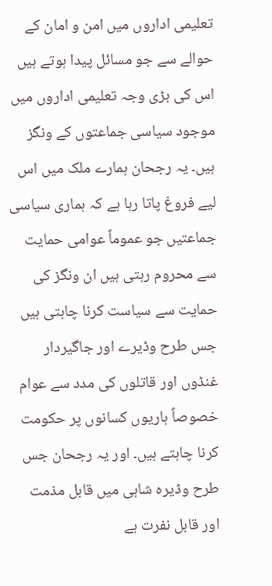تعلیمی اداروں میں امن و امان کے حوالے سے جو مسائل پیدا ہوتے ہیں اس کی بڑی وجہ تعلیمی اداروں میں موجود سیاسی جماعتوں کے ونگز ہیں۔ یہ رجحان ہمارے ملک میں اس لیے فروغ پاتا رہا ہے کہ ہماری سیاسی جماعتیں جو عموماً عوامی حمایت سے محروم رہتی ہیں ان ونگز کی حمایت سے سیاست کرنا چاہتی ہیں جس طرح وڈیرے اور جاگیردار غنڈوں اور قاتلوں کی مدد سے عوام خصوصاً ہاریوں کسانوں پر حکومت کرنا چاہتے ہیں۔ اور یہ رجحان جس طرح وڈیرہ شاہی میں قابل مذمت اور قابل نفرت ہے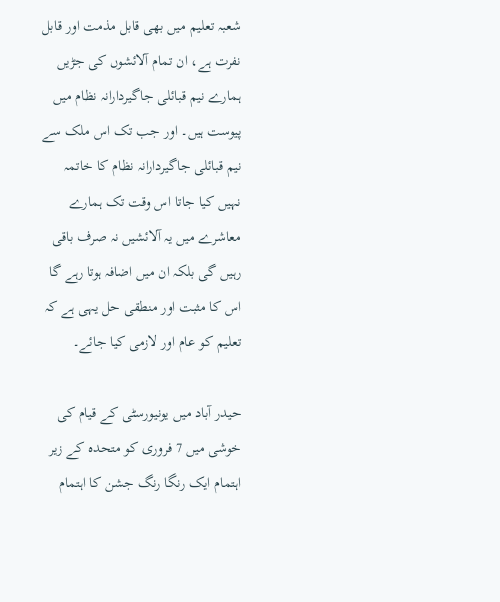شعبہ تعلیم میں بھی قابل مذمت اور قابل نفرت ہے، ان تمام آلائشوں کی جڑیں ہمارے نیم قبائلی جاگیردارانہ نظام میں پیوست ہیں۔ اور جب تک اس ملک سے نیم قبائلی جاگیردارانہ نظام کا خاتمہ نہیں کیا جاتا اس وقت تک ہمارے معاشرے میں یہ آلائشیں نہ صرف باقی رہیں گی بلکہ ان میں اضافہ ہوتا رہے گا اس کا مثبت اور منطقی حل یہی ہے کہ تعلیم کو عام اور لازمی کیا جائے۔

حیدر آباد میں یونیورسٹی کے قیام کی خوشی میں 7 فروری کو متحدہ کے زیر اہتمام ایک رنگا رنگ جشن کا اہتمام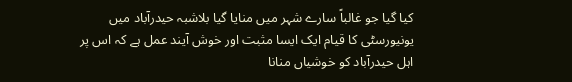کیا گیا جو غالباً سارے شہر میں منایا گیا بلاشبہ حیدرآباد میں یونیورسٹی کا قیام ایک ایسا مثبت اور خوش آیند عمل ہے کہ اس پر اہل حیدرآباد کو خوشیاں منانا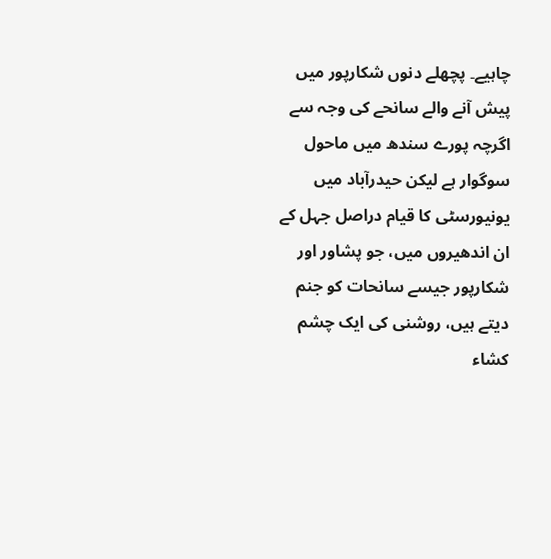چاہیے۔ پچھلے دنوں شکارپور میں پیش آنے والے سانحے کی وجہ سے اگرچہ پورے سندھ میں ماحول سوگوار ہے لیکن حیدرآباد میں یونیورسٹی کا قیام دراصل جہل کے ان اندھیروں میں، جو پشاور اور شکارپور جیسے سانحات کو جنم دیتے ہیں، روشنی کی ایک چشم کشاء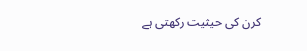کرن کی حیثیت رکھتی ہے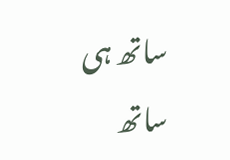ساتھ ہی ساتھ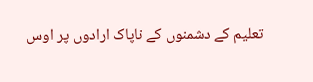تعلیم کے دشمنوں کے ناپاک ارادوں پر اوس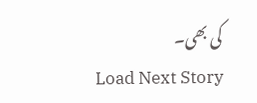کی بھی۔
Load Next Story